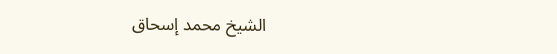الشيخ محمد إسحاق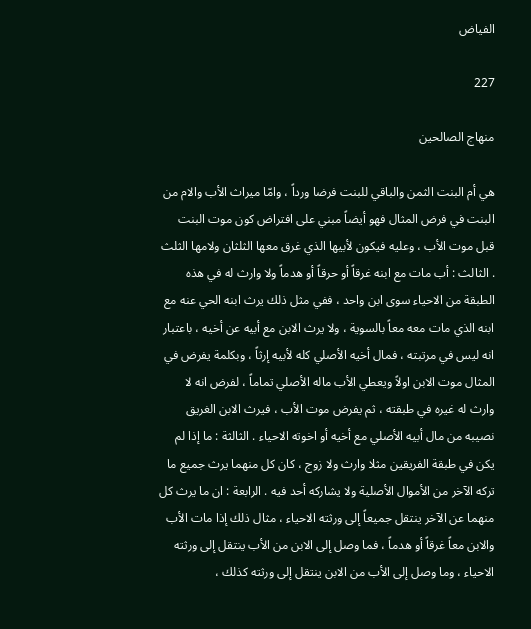الفياض

227

منهاج الصالحين

هي أم البنت الثمن والباقي للبنت فرضا ورداً ، وامّا ميراث الأب والام من البنت في فرض المثال فهو أيضاً مبني على افتراض كون موت البنت قبل موت الأب ، وعليه فيكون لأبيها الذي غرق معها الثلثان ولامها الثلث . الثالث : أب مات مع ابنه غرقاً أو حرقاً أو هدماً ولا وارث له في هذه الطبقة من الاحياء سوى ابن واحد ، ففي مثل ذلك يرث ابنه الحي عنه مع ابنه الذي مات معه معاً بالسوية ، ولا يرث الابن مع أبيه عن أخيه ، باعتبار انه ليس في مرتبته ، فمال أخيه الأصلي كله لأبيه إرثاً ، وبكلمة يفرض في المثال موت الابن اولاً ويعطي الأب ماله الأصلي تماماً ، لفرض انه لا وارث له غيره في طبقته ، ثم يفرض موت الأب ، فيرث الابن الغريق نصيبه من مال أبيه الأصلي مع أخيه أو اخوته الاحياء . الثالثة : ما إذا لم يكن في طبقة الفريقين مثلا وارث ولا زوج ، كان كل منهما يرث جميع ما تركه الآخر من الأموال الأصلية ولا يشاركه أحد فيه . الرابعة : ان ما يرث كل منهما عن الآخر ينتقل جميعاً إلى ورثته الاحياء ، مثال ذلك إذا مات الأب والابن معاً غرقاً أو هدماً ، فما وصل إلى الابن من الأب ينتقل إلى ورثته الاحياء ، وما وصل إلى الأب من الابن ينتقل إلى ورثته كذلك ،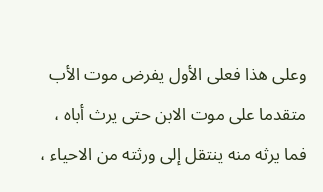وعلى هذا فعلى الأول يفرض موت الأب متقدما على موت الابن حتى يرث أباه ، فما يرثه منه ينتقل إلى ورثته من الاحياء ،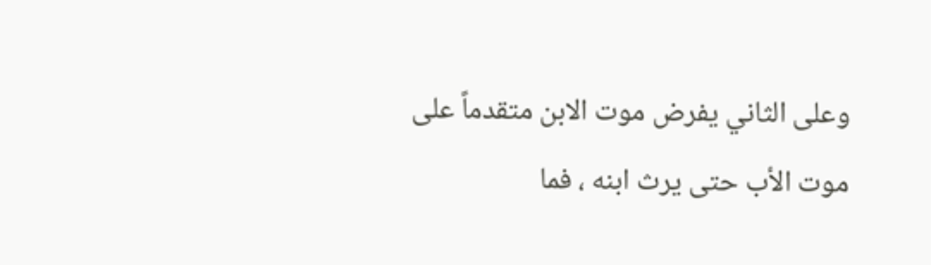وعلى الثاني يفرض موت الابن متقدماً على موت الأب حتى يرث ابنه ، فما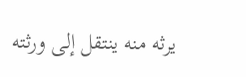يرثه منه ينتقل إلى ورثته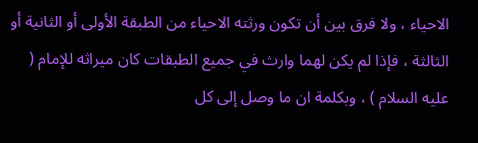الاحياء ، ولا فرق بين أن تكون ورثته الاحياء من الطبقة الأولى أو الثانية أو الثالثة ، فإذا لم يكن لهما وارث في جميع الطبقات كان ميراثه للإمام ( عليه السلام ) ، وبكلمة ان ما وصل إلى كل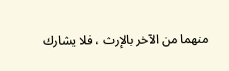منهما من الآخر بالإرث ، فلا يشارك